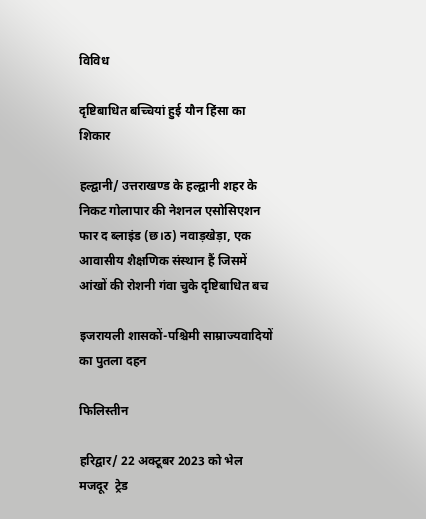विविध

दृष्टिबाधित बच्चियां हुई यौन हिंसा का शिकार

हल्द्वानी/ उत्तराखण्ड के हल्द्वानी शहर के निकट गोलापार की नेशनल एसोसिएशन फार द ब्लाइंड (छ।ठ) नवाड़खेड़ा, एक आवासीय शैक्षणिक संस्थान हैं जिसमें आंखों की रोशनी गंवा चुके दृष्टिबाधित बच

इजरायली शासकों-पश्चिमी साम्राज्यवादियों का पुतला दहन

फिलिस्तीन

हरिद्वार/ 22 अक्टूबर 2023 को भेल मजदूर  ट्रेड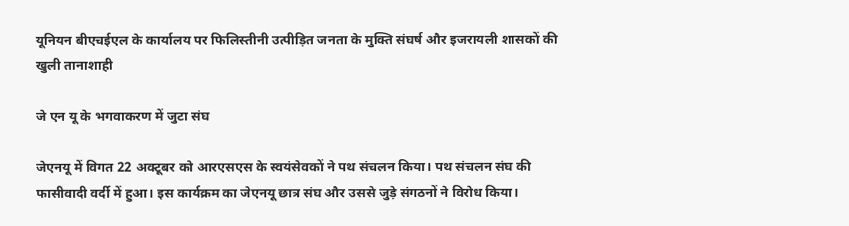यूनियन बीएचईएल के कार्यालय पर फिलिस्तीनी उत्पीड़ित जनता के मुक्ति संघर्ष और इजरायली शासकों की खुली तानाशाही

जे एन यू के भगवाकरण में जुटा संघ

जेएनयू में विगत 22 अक्टूबर को आरएसएस के स्वयंसेवकों ने पथ संचलन किया। पथ संचलन संघ की फासीवादी वर्दी में हुआ। इस कार्यक्रम का जेएनयू छात्र संघ और उससे जुड़े संगठनों ने विरोध किया।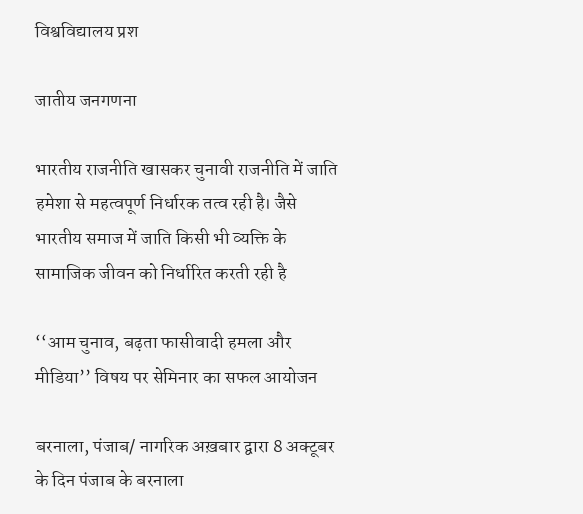विश्वविद्यालय प्रश

जातीय जनगणना

भारतीय राजनीति खासकर चुनावी राजनीति में जाति हमेशा से महत्वपूर्ण निर्धारक तत्व रही है। जैसे भारतीय समाज में जाति किसी भी व्यक्ति के सामाजिक जीवन को निर्धारित करती रही है

‘‘आम चुनाव, बढ़ता फासीवादी हमला और मीडिया’’ विषय पर सेमिनार का सफल आयोजन

बरनाला, पंजाब/ नागरिक अख़बार द्वारा 8 अक्टूबर के दिन पंजाब के बरनाला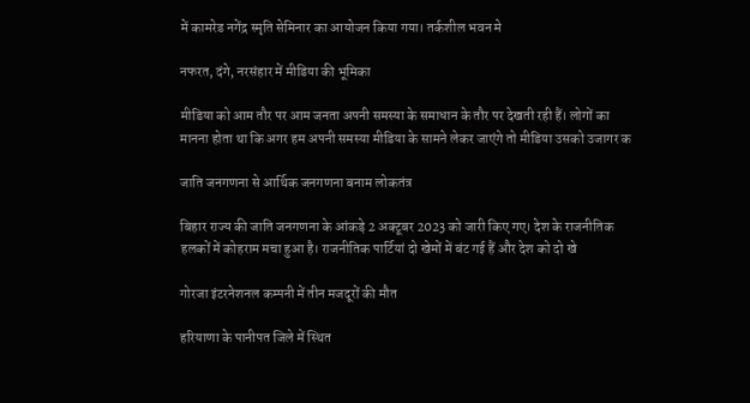में कामरेड नगेंद्र स्मृति सेमिनार का आयोजन किया गया। तर्कशील भवन मे

नफरत, दंगे, नरसंहार में मीडिया की भूमिका

मीडिया को आम तौर पर आम जनता अपनी समस्या के समाधान के तौर पर देखती रही हैं। लोगों का मानना होता था कि अगर हम अपनी समस्या मीडिया के सामने लेकर जाएंगे तो मीडिया उसको उजागर क

जाति जनगणना से आर्थिक जनगणना बनाम लोकतंत्र

बिहार राज्य की जाति जनगणना के आंकड़े 2 अक्टूबर 2023 को जारी किए गए। देश के राजनीतिक हलकों में कोहराम मचा हुआ है। राजनीतिक पार्टियां दो खेमों में बंट गई हैं और देश को दो खे

गोरजा इंटरनेशनल कम्पनी में तीन मजदूरों की मौत

हरियाणा के पानीपत जिले में स्थित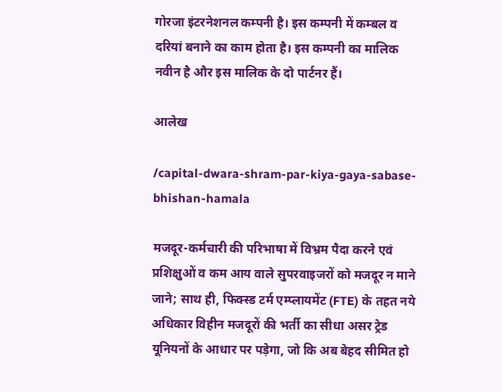गोरजा इंटरनेशनल कम्पनी है। इस कम्पनी में कम्बल व दरियां बनाने का काम होता है। इस कम्पनी का मालिक नवीन है और इस मालिक के दो पार्टनर हैं।

आलेख

/capital-dwara-shram-par-kiya-gaya-sabase-bhishan-hamala

मजदूर-कर्मचारी की परिभाषा में विभ्रम पैदा करने एवं प्रशिक्षुओं व कम आय वाले सुपरवाइजरों को मजदूर न माने जाने; साथ ही, फिक्स्ड टर्म एम्प्लायमेंट (FTE) के तहत नये अधिकार विहीन मजदूरों की भर्ती का सीधा असर ट्रेड यूनियनों के आधार पर पड़ेगा, जो कि अब बेहद सीमित हो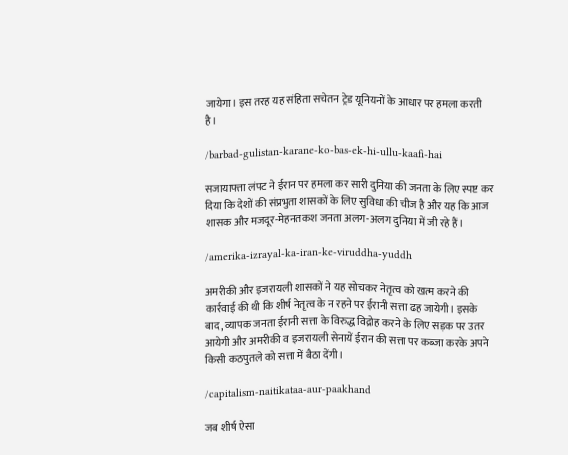जायेगा। इस तरह यह संहिता सचेतन ट्रेड यूनियनों के आधार पर हमला करती है।

/barbad-gulistan-karane-ko-bas-ek-hi-ullu-kaafi-hai

सजायाफ्ता लंपट ने ईरान पर हमला कर सारी दुनिया की जनता के लिए स्पष्ट कर दिया कि देशों की संप्रभुता शासकों के लिए सुविधा की चीज है और यह कि आज शासक और मजदूर-मेहनतकश जनता अलग-अलग दुनिया में जी रहे हैं।

/amerika-izrayal-ka-iran-ke-viruddha-yuddh

अमरीकी और इजरायली शासकों ने यह सोचकर नेतृत्व को खत्म करने की कार्रवाई की थी कि शीर्ष नेतृत्व के न रहने पर ईरानी सत्ता ढह जायेगी। इसके बाद, व्यापक जनता ईरानी सत्ता के विरुद्ध विद्रोह करने के लिए सड़क पर उतर आयेगी और अमरीकी व इजरायली सेनायें ईरान की सत्ता पर कब्जा करके अपने किसी कठपुतले को सत्ता में बैठा देंगी।

/capitalism-naitikataa-aur-paakhand

जब शीर्ष ऐसा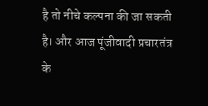है तो नीचे कल्पना की जा सकती है। और आज पूंजीवादी प्रचारतंत्र के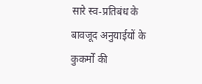सारे स्व-प्रतिबंध के बावजूद अनुयाईयों के कुकर्मों की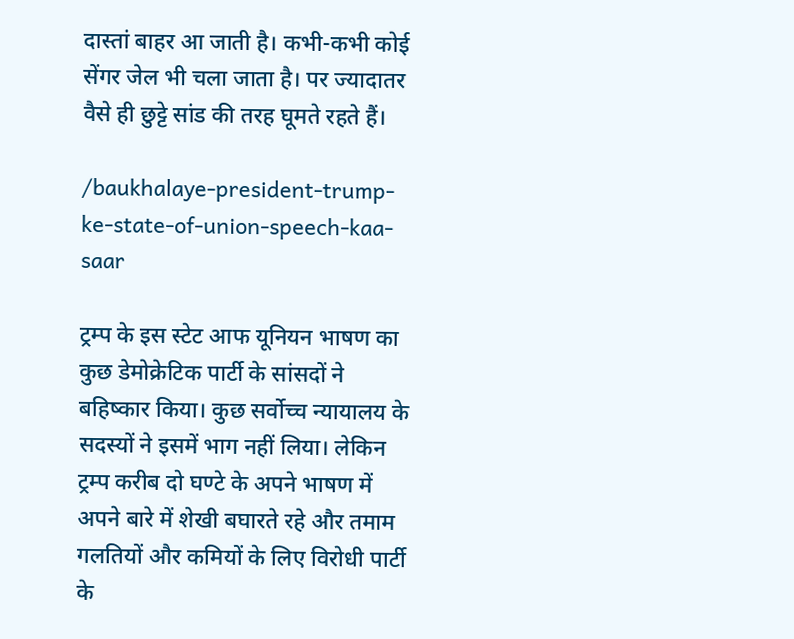दास्तां बाहर आ जाती है। कभी-कभी कोई सेंगर जेल भी चला जाता है। पर ज्यादातर वैसे ही छुट्टे सांड की तरह घूमते रहते हैं।

/baukhalaye-president-trump-ke-state-of-union-speech-kaa-saar

ट्रम्प के इस स्टेट आफ यूनियन भाषण का कुछ डेमोक्रेटिक पार्टी के सांसदों ने बहिष्कार किया। कुछ सर्वोच्च न्यायालय के सदस्यों ने इसमें भाग नहीं लिया। लेकिन ट्रम्प करीब दो घण्टे के अपने भाषण में अपने बारे में शेखी बघारते रहे और तमाम गलतियों और कमियों के लिए विरोधी पार्टी के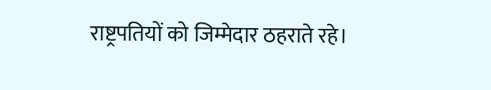राष्ट्रपतियों को जिम्मेदार ठहराते रहे।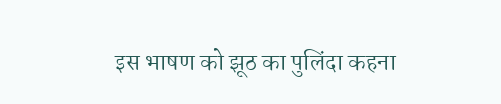इस भाषण को झूठ का पुलिंदा कहना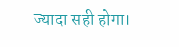ज्यादा सही होगा।